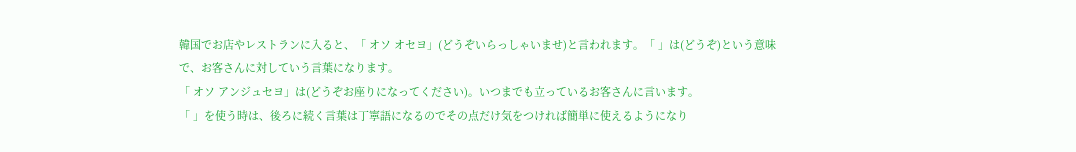韓国でお店やレストランに入ると、「 オソ オセヨ」(どうぞいらっしゃいませ)と言われます。「 」は(どうぞ)という意味で、お客さんに対していう言葉になります。
「 オソ アンジュセヨ」は(どうぞお座りになってください)。いつまでも立っているお客さんに言います。
「 」を使う時は、後ろに続く言葉は丁寧語になるのでその点だけ気をつければ簡単に使えるようになり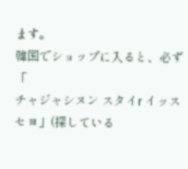ます。
韓国でショップに入ると、必ず「
チャジャシヌン スタイr イッスセヨ」(探している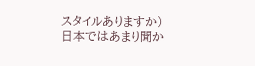スタイルありますか) 日本ではあまり聞か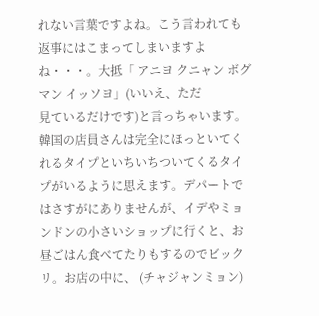れない言葉ですよね。こう言われても返事にはこまってしまいますよね・・・。大抵「 アニヨ クニャン ボグマン イッソヨ」(いいえ、ただ
見ているだけです)と言っちゃいます。韓国の店員さんは完全にほっといてくれるタイプといちいちついてくるタイプがいるように思えます。デパートではさすがにありませんが、イデやミョンドンの小さいショップに行くと、お昼ごはん食べてたりもするのでビックリ。お店の中に、 (チャジャンミョン)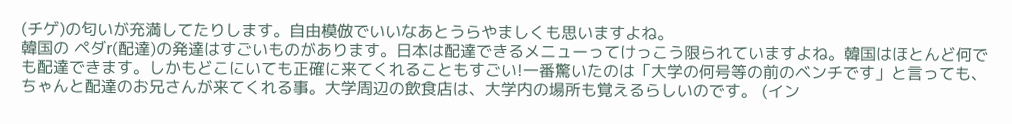(チゲ)の匂いが充満してたりします。自由模倣でいいなあとうらやましくも思いますよね。
韓国の ペダr(配達)の発達はすごいものがあります。日本は配達できるメニューってけっこう限られていますよね。韓国はほとんど何でも配達できます。しかもどこにいても正確に来てくれることもすごい!一番驚いたのは「大学の何号等の前のベンチです」と言っても、ちゃんと配達のお兄さんが来てくれる事。大学周辺の飲食店は、大学内の場所も覚えるらしいのです。 (イン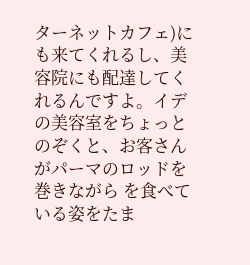ターネットカフェ)にも来てくれるし、美容院にも配達してくれるんですよ。イデの美容室をちょっとのぞくと、お客さんがパーマのロッドを巻きながら を食べている姿をたま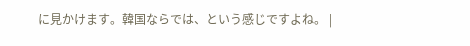に見かけます。韓国ならでは、という感じですよね。 |